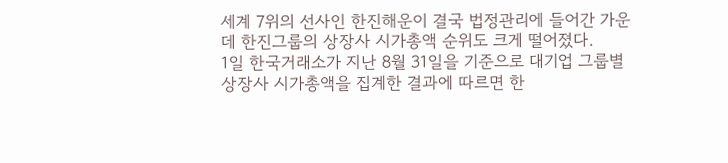세계 7위의 선사인 한진해운이 결국 법정관리에 들어간 가운데 한진그룹의 상장사 시가총액 순위도 크게 떨어졌다.
1일 한국거래소가 지난 8월 31일을 기준으로 대기업 그룹별 상장사 시가총액을 집계한 결과에 따르면 한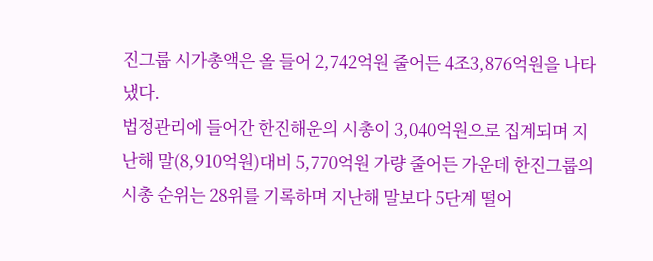진그룹 시가총액은 올 들어 2,742억원 줄어든 4조3,876억원을 나타냈다.
법정관리에 들어간 한진해운의 시총이 3,040억원으로 집계되며 지난해 말(8,910억원)대비 5,770억원 가량 줄어든 가운데 한진그룹의 시총 순위는 28위를 기록하며 지난해 말보다 5단계 떨어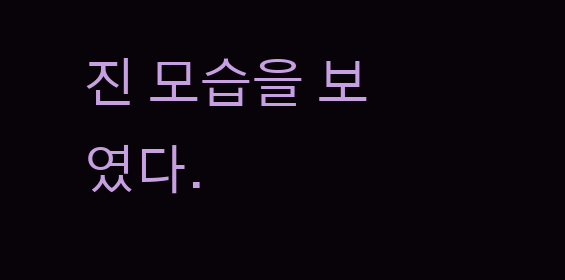진 모습을 보였다.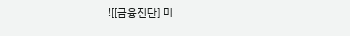![[금융진단] 미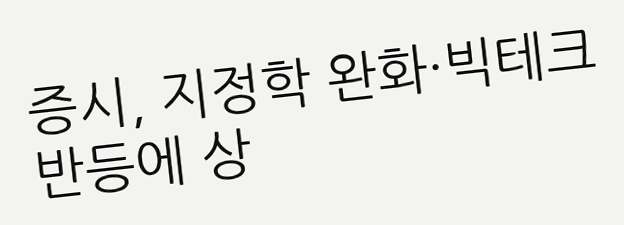증시, 지정학 완화·빅테크 반등에 상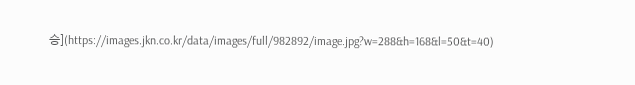승](https://images.jkn.co.kr/data/images/full/982892/image.jpg?w=288&h=168&l=50&t=40)